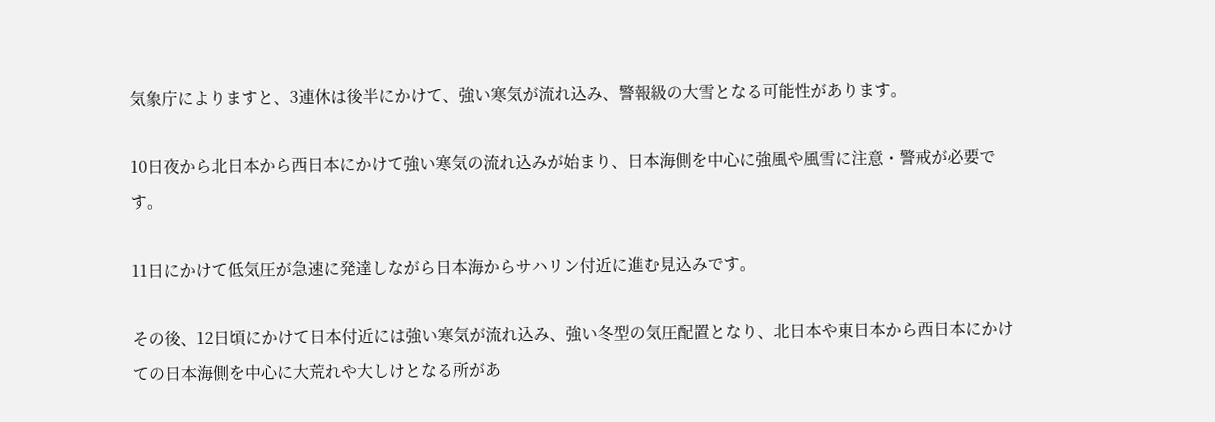気象庁によりますと、3連休は後半にかけて、強い寒気が流れ込み、警報級の大雪となる可能性があります。

10日夜から北日本から西日本にかけて強い寒気の流れ込みが始まり、日本海側を中心に強風や風雪に注意・警戒が必要です。

11⽇にかけて低気圧が急速に発達しながら⽇本海からサハリン付近に進む見込みです。

その後、12⽇頃にかけて⽇本付近には強い寒気が流れ込み、強い冬型の気圧配置となり、北⽇本や東⽇本から⻄⽇本にかけての⽇本海側を中⼼に⼤荒れや⼤しけとなる所があ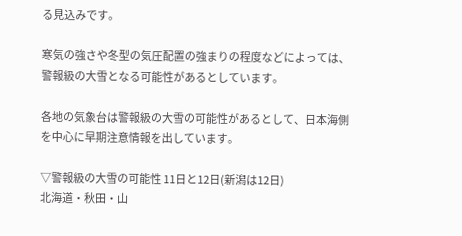る見込みです。

寒気の強さや冬型の気圧配置の強まりの程度などによっては、警報級の⼤雪となる可能性があるとしています。

各地の気象台は警報級の大雪の可能性があるとして、日本海側を中心に早期注意情報を出しています。

▽警報級の大雪の可能性 11日と12日(新潟は12日)
北海道・秋田・山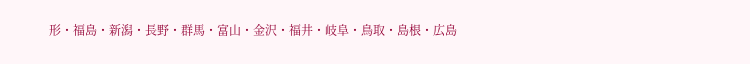形・福島・新潟・長野・群馬・富山・金沢・福井・岐阜・鳥取・島根・広島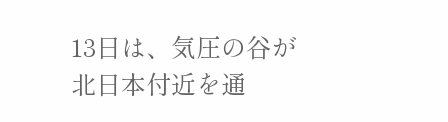13⽇は、気圧の⾕が北⽇本付近を通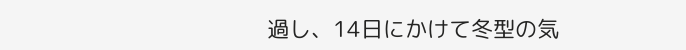過し、14⽇にかけて冬型の気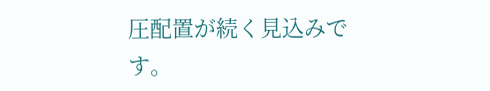圧配置が続く見込みです。